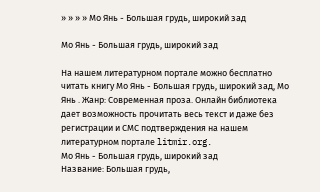» » » » Мо Янь - Большая грудь, широкий зад

Мо Янь - Большая грудь, широкий зад

На нашем литературном портале можно бесплатно читать книгу Мо Янь - Большая грудь, широкий зад, Мо Янь . Жанр: Современная проза. Онлайн библиотека дает возможность прочитать весь текст и даже без регистрации и СМС подтверждения на нашем литературном портале litmir.org.
Мо Янь - Большая грудь, широкий зад
Название: Большая грудь,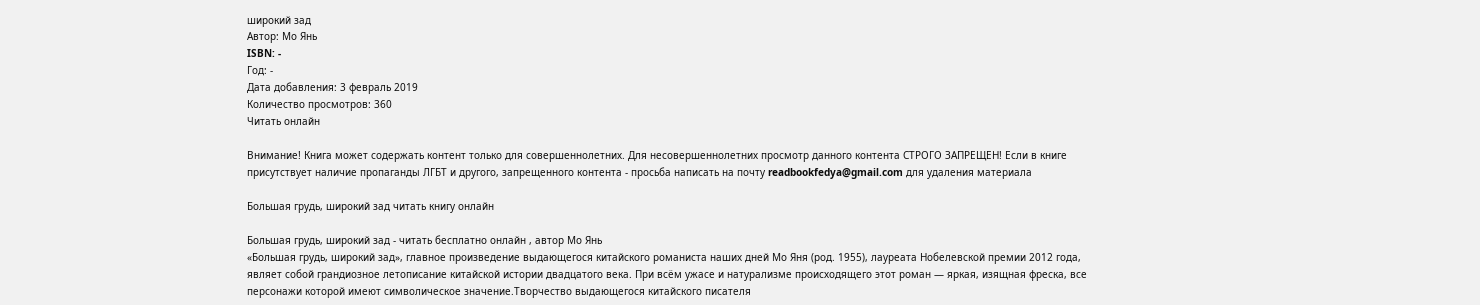широкий зад
Автор: Мо Янь
ISBN: -
Год: -
Дата добавления: 3 февраль 2019
Количество просмотров: 360
Читать онлайн

Внимание! Книга может содержать контент только для совершеннолетних. Для несовершеннолетних просмотр данного контента СТРОГО ЗАПРЕЩЕН! Если в книге присутствует наличие пропаганды ЛГБТ и другого, запрещенного контента - просьба написать на почту readbookfedya@gmail.com для удаления материала

Большая грудь, широкий зад читать книгу онлайн

Большая грудь, широкий зад - читать бесплатно онлайн , автор Мо Янь
«Большая грудь, широкий зад», главное произведение выдающегося китайского романиста наших дней Мо Яня (род. 1955), лауреата Нобелевской премии 2012 года, являет собой грандиозное летописание китайской истории двадцатого века. При всём ужасе и натурализме происходящего этот роман — яркая, изящная фреска, все персонажи которой имеют символическое значение.Творчество выдающегося китайского писателя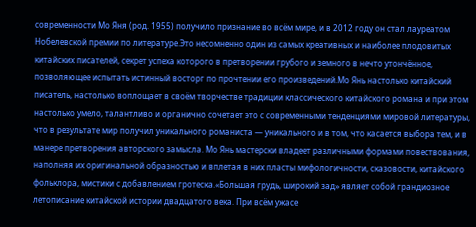современности Мо Яня (род. 1955) получило признание во всём мире, и в 2012 году он стал лауреатом Нобелевской премии по литературе.Это несомненно один из самых креативных и наиболее плодовитых китайских писателей, секрет успеха которого в претворении грубого и земного в нечто утончённое, позволяющее испытать истинный восторг по прочтении его произведений.Мо Янь настолько китайский писатель, настолько воплощает в своём творчестве традиции классического китайского романа и при этом настолько умело, талантливо и органично сочетает это с современными тенденциями мировой литературы, что в результате мир получил уникального романиста — уникального и в том, что касается выбора тем, и в манере претворения авторского замысла. Мо Янь мастерски владеет различными формами повествования, наполняя их оригинальной образностью и вплетая в них пласты мифологичности, сказовости, китайского фольклора, мистики с добавлением гротеска.«Большая грудь, широкий зад» являет собой грандиозное летописание китайской истории двадцатого века. При всём ужасе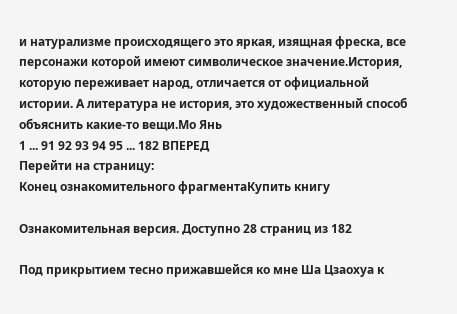и натурализме происходящего это яркая, изящная фреска, все персонажи которой имеют символическое значение.История, которую переживает народ, отличается от официальной истории. А литература не история, это художественный способ объяснить какие-то вещи.Мо Янь
1 ... 91 92 93 94 95 ... 182 ВПЕРЕД
Перейти на страницу:
Конец ознакомительного фрагментаКупить книгу

Ознакомительная версия. Доступно 28 страниц из 182

Под прикрытием тесно прижавшейся ко мне Ша Цзаохуа к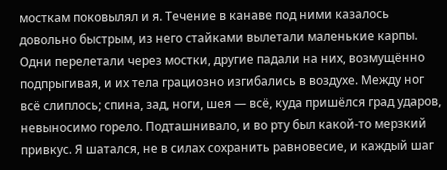мосткам поковылял и я. Течение в канаве под ними казалось довольно быстрым, из него стайками вылетали маленькие карпы. Одни перелетали через мостки, другие падали на них, возмущённо подпрыгивая, и их тела грациозно изгибались в воздухе. Между ног всё слиплось; спина, зад, ноги, шея — всё, куда пришёлся град ударов, невыносимо горело. Подташнивало, и во рту был какой-то мерзкий привкус. Я шатался, не в силах сохранить равновесие, и каждый шаг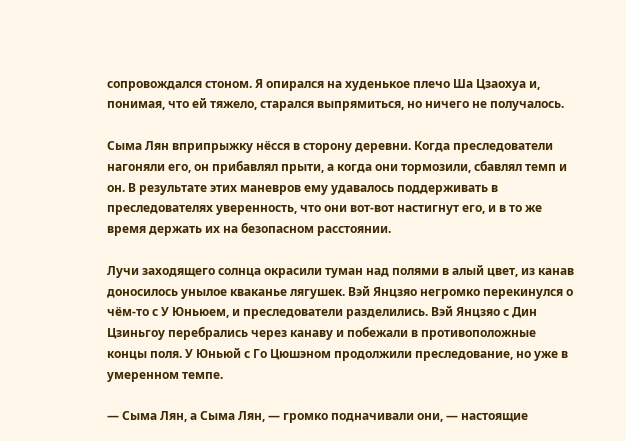сопровождался стоном. Я опирался на худенькое плечо Ша Цзаохуа и, понимая, что ей тяжело, старался выпрямиться, но ничего не получалось.

Сыма Лян вприпрыжку нёсся в сторону деревни. Когда преследователи нагоняли его, он прибавлял прыти, а когда они тормозили, сбавлял темп и он. В результате этих маневров ему удавалось поддерживать в преследователях уверенность, что они вот-вот настигнут его, и в то же время держать их на безопасном расстоянии.

Лучи заходящего солнца окрасили туман над полями в алый цвет, из канав доносилось унылое кваканье лягушек. Вэй Янцзяо негромко перекинулся о чём-то с У Юньюем, и преследователи разделились. Вэй Янцзяо с Дин Цзиньгоу перебрались через канаву и побежали в противоположные концы поля. У Юньюй с Го Цюшэном продолжили преследование, но уже в умеренном темпе.

— Сыма Лян, а Сыма Лян, — громко подначивали они, — настоящие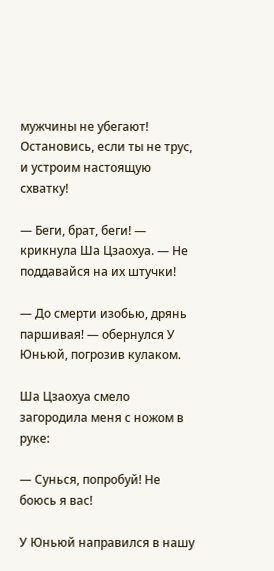мужчины не убегают! Остановись, если ты не трус, и устроим настоящую схватку!

— Беги, брат, беги! — крикнула Ша Цзаохуа. — Не поддавайся на их штучки!

— До смерти изобью, дрянь паршивая! — обернулся У Юньюй, погрозив кулаком.

Ша Цзаохуа смело загородила меня с ножом в руке:

— Сунься, попробуй! Не боюсь я вас!

У Юньюй направился в нашу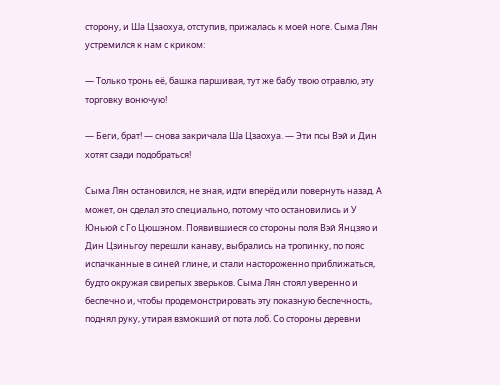сторону, и Ша Цзаохуа, отступив, прижалась к моей ноге. Сыма Лян устремился к нам с криком:

— Только тронь её, башка паршивая, тут же бабу твою отравлю, эту торговку вонючую!

— Беги, брат! — снова закричала Ша Цзаохуа. — Эти псы Вэй и Дин хотят сзади подобраться!

Сыма Лян остановился, не зная, идти вперёд или повернуть назад. А может, он сделал это специально, потому что остановились и У Юньюй с Го Цюшэном. Появившиеся со стороны поля Вэй Янцзяо и Дин Цзиньгоу перешли канаву, выбрались на тропинку, по пояс испачканные в синей глине, и стали настороженно приближаться, будто окружая свирепых зверьков. Сыма Лян стоял уверенно и беспечно и, чтобы продемонстрировать эту показную беспечность, поднял руку, утирая взмокший от пота лоб. Со стороны деревни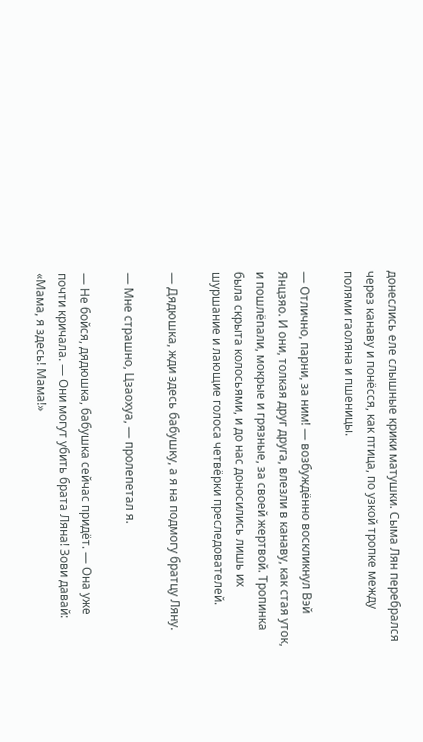донеслись еле слышные крики матушки. Сыма Лян перебрался через канаву и понёсся, как птица, по узкой тропке между полями гаоляна и пшеницы.

— Отлично, парни, за ним! — возбуждённо воскликнул Вэй Янцзяо. И они, толкая друг друга, влезли в канаву, как стая уток, и пошлёпали, мокрые и грязные, за своей жертвой. Тропинка была скрыта колосьями, и до нас доносились лишь их шуршание и лающие голоса четвёрки преследователей.

— Дядюшка, жди здесь бабушку, а я на подмогу братцу Ляну.

— Мне страшно, Цзаохуа, — пролепетал я.

— Не бойся, дядюшка, бабушка сейчас придёт. — Она уже почти кричала. — Они могут убить брата Ляна! Зови давай: «Мама, я здесь! Мама!»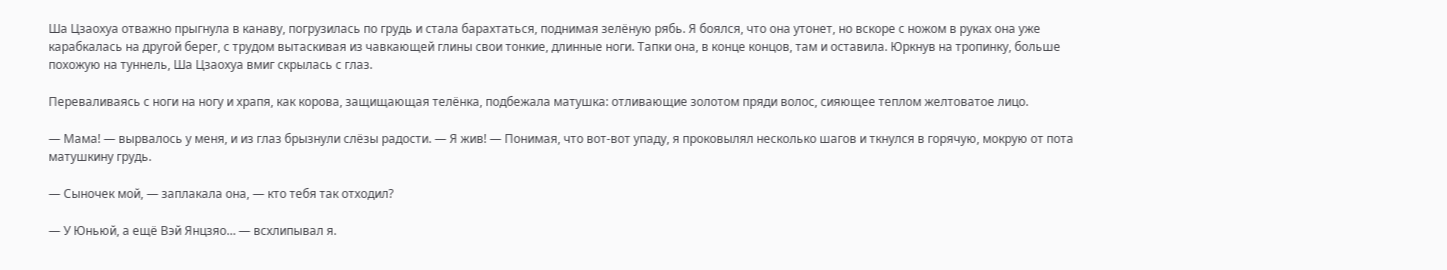Ша Цзаохуа отважно прыгнула в канаву, погрузилась по грудь и стала барахтаться, поднимая зелёную рябь. Я боялся, что она утонет, но вскоре с ножом в руках она уже карабкалась на другой берег, с трудом вытаскивая из чавкающей глины свои тонкие, длинные ноги. Тапки она, в конце концов, там и оставила. Юркнув на тропинку, больше похожую на туннель, Ша Цзаохуа вмиг скрылась с глаз.

Переваливаясь с ноги на ногу и храпя, как корова, защищающая телёнка, подбежала матушка: отливающие золотом пряди волос, сияющее теплом желтоватое лицо.

— Мама! — вырвалось у меня, и из глаз брызнули слёзы радости. — Я жив! — Понимая, что вот-вот упаду, я проковылял несколько шагов и ткнулся в горячую, мокрую от пота матушкину грудь.

— Сыночек мой, — заплакала она, — кто тебя так отходил?

— У Юньюй, а ещё Вэй Янцзяо… — всхлипывал я.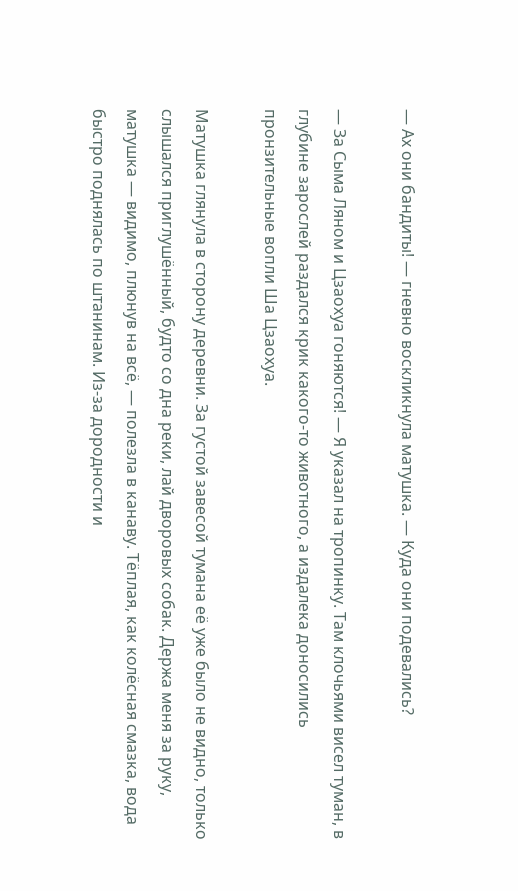— Ах они бандиты! — гневно воскликнула матушка. — Куда они подевались?

— За Сыма Ляном и Цзаохуа гоняются! — Я указал на тропинку. Там клочьями висел туман, в глубине зарослей раздался крик какого-то животного, а издалека доносились пронзительные вопли Ша Цзаохуа.

Матушка глянула в сторону деревни. За густой завесой тумана её уже было не видно, только слышался приглушённый, будто со дна реки, лай дворовых собак. Держа меня за руку, матушка — видимо, плюнув на всё, — полезла в канаву. Тёплая, как колёсная смазка, вода быстро поднялась по штанинам. Из-за дородности и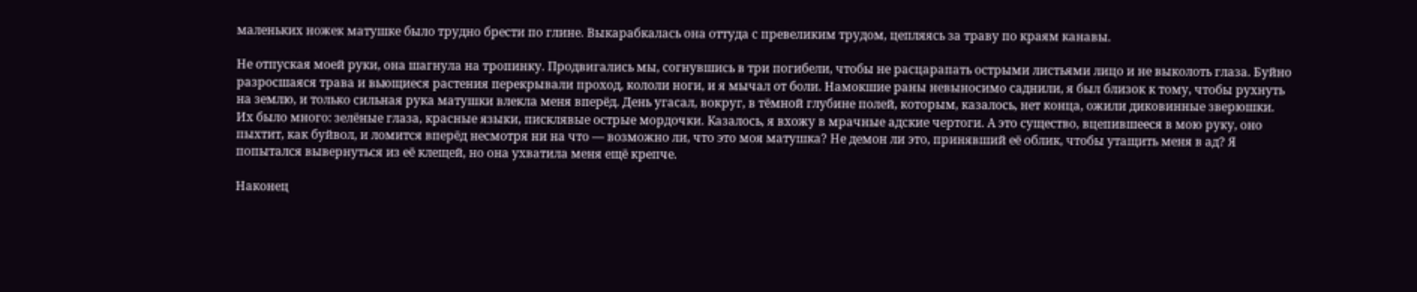маленьких ножек матушке было трудно брести по глине. Выкарабкалась она оттуда с превеликим трудом, цепляясь за траву по краям канавы.

Не отпуская моей руки, она шагнула на тропинку. Продвигались мы, согнувшись в три погибели, чтобы не расцарапать острыми листьями лицо и не выколоть глаза. Буйно разросшаяся трава и вьющиеся растения перекрывали проход, кололи ноги, и я мычал от боли. Намокшие раны невыносимо саднили, я был близок к тому, чтобы рухнуть на землю, и только сильная рука матушки влекла меня вперёд. День угасал, вокруг, в тёмной глубине полей, которым, казалось, нет конца, ожили диковинные зверюшки. Их было много: зелёные глаза, красные языки, писклявые острые мордочки. Казалось, я вхожу в мрачные адские чертоги. А это существо, вцепившееся в мою руку, оно пыхтит, как буйвол, и ломится вперёд несмотря ни на что — возможно ли, что это моя матушка? Не демон ли это, принявший её облик, чтобы утащить меня в ад? Я попытался вывернуться из её клещей, но она ухватила меня ещё крепче.

Наконец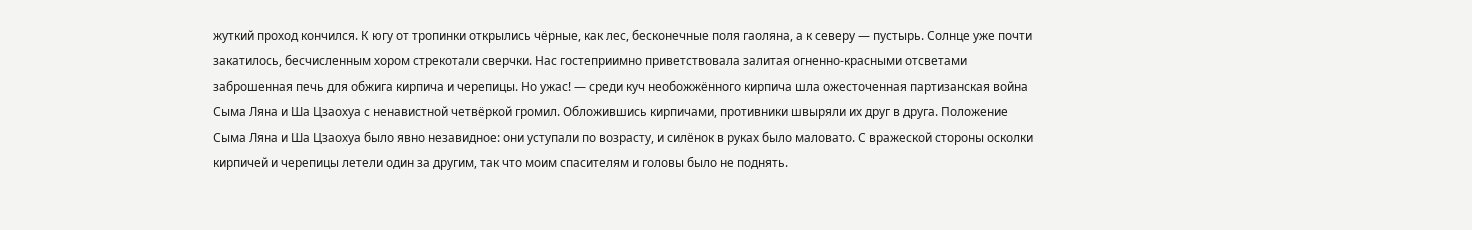жуткий проход кончился. К югу от тропинки открылись чёрные, как лес, бесконечные поля гаоляна, а к северу — пустырь. Солнце уже почти закатилось, бесчисленным хором стрекотали сверчки. Нас гостеприимно приветствовала залитая огненно-красными отсветами заброшенная печь для обжига кирпича и черепицы. Но ужас! — среди куч необожжённого кирпича шла ожесточенная партизанская война Сыма Ляна и Ша Цзаохуа с ненавистной четвёркой громил. Обложившись кирпичами, противники швыряли их друг в друга. Положение Сыма Ляна и Ша Цзаохуа было явно незавидное: они уступали по возрасту, и силёнок в руках было маловато. С вражеской стороны осколки кирпичей и черепицы летели один за другим, так что моим спасителям и головы было не поднять.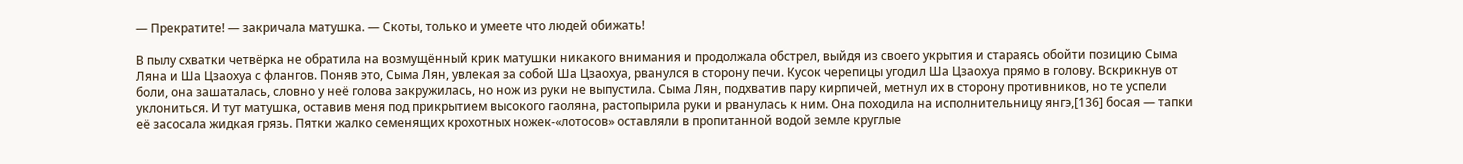— Прекратите! — закричала матушка. — Скоты, только и умеете что людей обижать!

В пылу схватки четвёрка не обратила на возмущённый крик матушки никакого внимания и продолжала обстрел, выйдя из своего укрытия и стараясь обойти позицию Сыма Ляна и Ша Цзаохуа с флангов. Поняв это, Сыма Лян, увлекая за собой Ша Цзаохуа, рванулся в сторону печи. Кусок черепицы угодил Ша Цзаохуа прямо в голову. Вскрикнув от боли, она зашаталась, словно у неё голова закружилась, но нож из руки не выпустила. Сыма Лян, подхватив пару кирпичей, метнул их в сторону противников, но те успели уклониться. И тут матушка, оставив меня под прикрытием высокого гаоляна, растопырила руки и рванулась к ним. Она походила на исполнительницу янгэ,[136] босая — тапки её засосала жидкая грязь. Пятки жалко семенящих крохотных ножек-«лотосов» оставляли в пропитанной водой земле круглые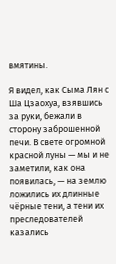вмятины.

Я видел, как Сыма Лян с Ша Цзаохуа, взявшись за руки, бежали в сторону заброшенной печи. В свете огромной красной луны — мы и не заметили, как она появилась, — на землю ложились их длинные чёрные тени, а тени их преследователей казались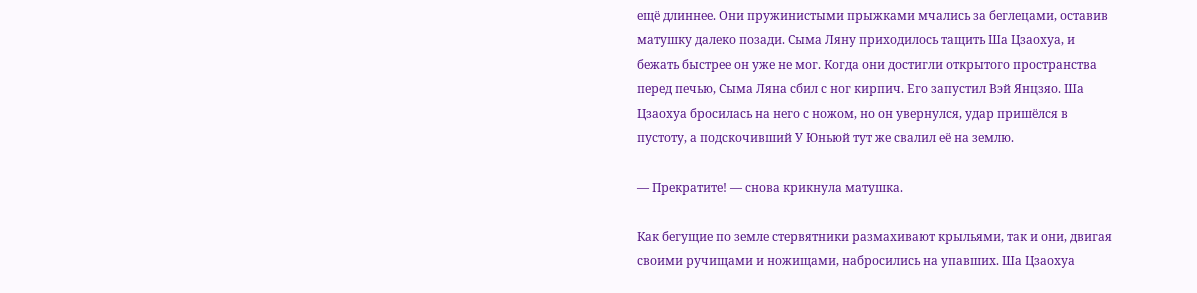ещё длиннее. Они пружинистыми прыжками мчались за беглецами, оставив матушку далеко позади. Сыма Ляну приходилось тащить Ша Цзаохуа, и бежать быстрее он уже не мог. Когда они достигли открытого пространства перед печью, Сыма Ляна сбил с ног кирпич. Его запустил Вэй Янцзяо. Ша Цзаохуа бросилась на него с ножом, но он увернулся, удар пришёлся в пустоту, а подскочивший У Юньюй тут же свалил её на землю.

— Прекратите! — снова крикнула матушка.

Как бегущие по земле стервятники размахивают крыльями, так и они, двигая своими ручищами и ножищами, набросились на упавших. Ша Цзаохуа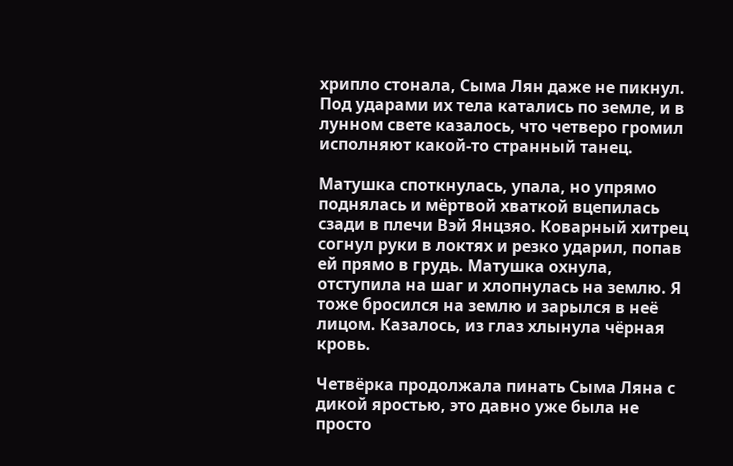хрипло стонала, Сыма Лян даже не пикнул. Под ударами их тела катались по земле, и в лунном свете казалось, что четверо громил исполняют какой-то странный танец.

Матушка споткнулась, упала, но упрямо поднялась и мёртвой хваткой вцепилась сзади в плечи Вэй Янцзяо. Коварный хитрец согнул руки в локтях и резко ударил, попав ей прямо в грудь. Матушка охнула, отступила на шаг и хлопнулась на землю. Я тоже бросился на землю и зарылся в неё лицом. Казалось, из глаз хлынула чёрная кровь.

Четвёрка продолжала пинать Сыма Ляна с дикой яростью, это давно уже была не просто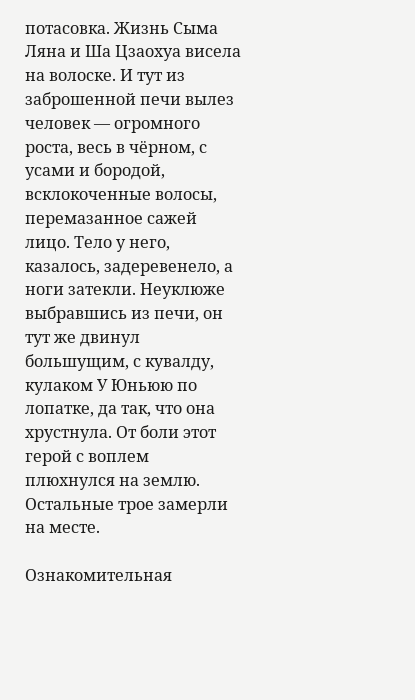потасовка. Жизнь Сыма Ляна и Ша Цзаохуа висела на волоске. И тут из заброшенной печи вылез человек — огромного роста, весь в чёрном, с усами и бородой, всклокоченные волосы, перемазанное сажей лицо. Тело у него, казалось, задеревенело, а ноги затекли. Неуклюже выбравшись из печи, он тут же двинул большущим, с кувалду, кулаком У Юньюю по лопатке, да так, что она хрустнула. От боли этот герой с воплем плюхнулся на землю. Остальные трое замерли на месте.

Ознакомительная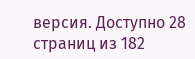версия. Доступно 28 страниц из 182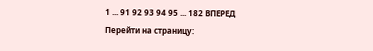1 ... 91 92 93 94 95 ... 182 ВПЕРЕД
Перейти на страницу: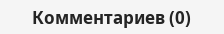Комментариев (0)